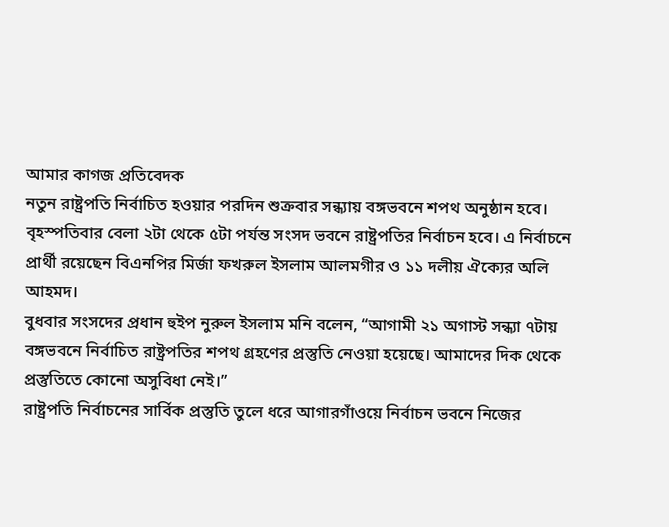আমার কাগজ প্রতিবেদক
নতুন রাষ্ট্রপতি নির্বাচিত হওয়ার পরদিন শুক্রবার সন্ধ্যায় বঙ্গভবনে শপথ অনুষ্ঠান হবে।
বৃহস্পতিবার বেলা ২টা থেকে ৫টা পর্যন্ত সংসদ ভবনে রাষ্ট্রপতির নির্বাচন হবে। এ নির্বাচনে প্রার্থী রয়েছেন বিএনপির মির্জা ফখরুল ইসলাম আলমগীর ও ১১ দলীয় ঐক্যের অলি আহমদ।
বুধবার সংসদের প্রধান হুইপ নুরুল ইসলাম মনি বলেন, “আগামী ২১ অগাস্ট সন্ধ্যা ৭টায় বঙ্গভবনে নির্বাচিত রাষ্ট্রপতির শপথ গ্রহণের প্রস্তুতি নেওয়া হয়েছে। আমাদের দিক থেকে প্রস্তুতিতে কোনো অসুবিধা নেই।”
রাষ্ট্রপতি নির্বাচনের সার্বিক প্রস্তুতি তুলে ধরে আগারগাঁওয়ে নির্বাচন ভবনে নিজের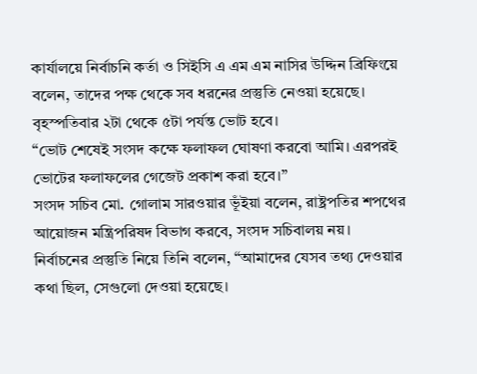কার্যালয়ে নির্বাচনি কর্তা ও সিইসি এ এম এম নাসির উদ্দিন ব্রিফিংয়ে বলেন, তাদের পক্ষ থেকে সব ধরনের প্রস্তুতি নেওয়া হয়েছে। বৃহস্পতিবার ২টা থেকে ৫টা পর্যন্ত ভোট হবে।
“ভোট শেষেই সংসদ কক্ষে ফলাফল ঘোষণা করবো আমি। এরপরই ভোটের ফলাফলের গেজেট প্রকাশ করা হবে।”
সংসদ সচিব মো. গোলাম সারওয়ার ভূঁইয়া বলেন, রাষ্ট্রপতির শপথের আয়োজন মন্ত্রিপরিষদ বিভাগ করবে, সংসদ সচিবালয় নয়।
নির্বাচনের প্রস্তুতি নিয়ে তিনি বলেন, “আমাদের যেসব তথ্য দেওয়ার কথা ছিল, সেগুলো দেওয়া হয়েছে।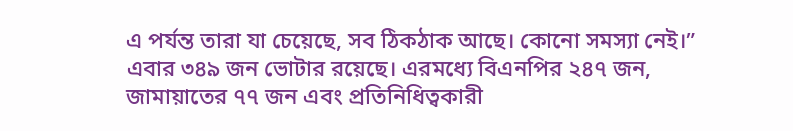এ পর্যন্ত তারা যা চেয়েছে, সব ঠিকঠাক আছে। কোনো সমস্যা নেই।”
এবার ৩৪৯ জন ভোটার রয়েছে। এরমধ্যে বিএনপির ২৪৭ জন, জামায়াতের ৭৭ জন এবং প্রতিনিধিত্বকারী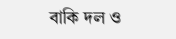বাকি দল ও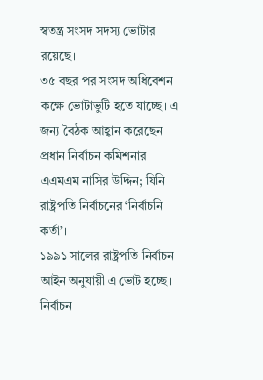স্বতন্ত্র সংসদ সদস্য ভোটার রয়েছে।
৩৫ বছর পর সংসদ অধিবেশন কক্ষে ভোটাভুটি হতে যাচ্ছে। এ জন্য বৈঠক আহ্বান করেছেন প্রধান নির্বাচন কমিশনার এএমএম নাসির উদ্দিন; যিনি রাষ্ট্রপতি নির্বাচনের ‘নির্বাচনি কর্তা’।
১৯৯১ সালের রাষ্ট্রপতি নির্বাচন আইন অনুযায়ী এ ভোট হচ্ছে।
নির্বাচন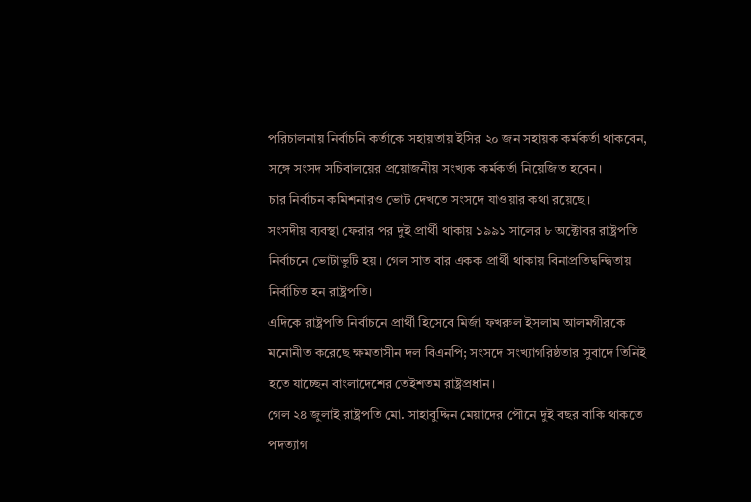পরিচালনায় নির্বাচনি কর্তাকে সহায়তায় ইসির ২০ জন সহায়ক কর্মকর্তা থাকবেন, সঙ্গে সংসদ সচিবালয়ের প্রয়োজনীয় সংখ্যক কর্মকর্তা নিয়েজিত হবেন।
চার নির্বাচন কমিশনারও ভোট দেখতে সংসদে যাওয়ার কথা রয়েছে।
সংসদীয় ব্যবস্থা ফেরার পর দুই প্রার্থী থাকায় ১৯৯১ সালের ৮ অক্টোবর রাষ্ট্রপতি নির্বাচনে ভোটাভুটি হয়। গেল সাত বার একক প্রার্থী থাকায় বিনাপ্রতিদ্বন্দ্বিতায় নির্বাচিত হন রাষ্ট্রপতি।
এদিকে রাষ্ট্রপতি নির্বাচনে প্রার্থী হিসেবে মির্জা ফখরুল ইসলাম আলমগীরকে মনোনীত করেছে ক্ষমতাসীন দল বিএনপি; সংসদে সংখ্যাগরিষ্ঠতার সুবাদে তিনিই হতে যাচ্ছেন বাংলাদেশের তেইশতম রাষ্ট্রপ্রধান।
গেল ২৪ জুলাই রাষ্ট্রপতি মো. সাহাবুদ্দিন মেয়াদের পৌনে দুই বছর বাকি থাকতে পদত্যাগ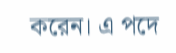করেন। এ পদে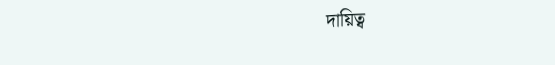দায়িত্ব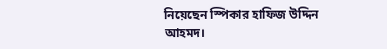নিয়েছেন স্পিকার হাফিজ উদ্দিন আহমদ।